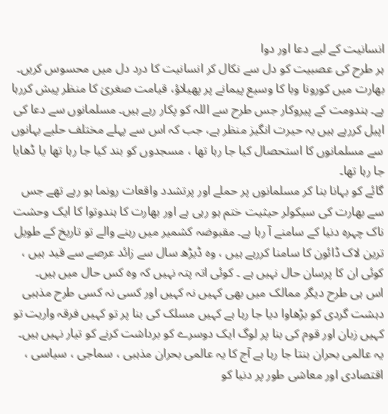انسانیت کے لیے دعا اور دوا
ہر طرح کی عصبیت کو دل سے نکال کر انسانیت کا درد دل میں محسوس کریں۔
بھارت میں کورونا وبا کا وسیع پیمانے پر پھیلاؤ، قیامت صغریٰ کا منظر پیش کررہا ہے۔ ہندومت کے پیروکار جس طرح سے اللہ کو پکار رہے ہیں۔ مسلمانوں سے دعا کی اپیل کررہے ہیں یہ حیرت انگیز منظر ہے، جب کہ اس سے پہلے مختلف حلیے بہانوں سے مسلمانوں کا استحصال کیا جا رہا تھا ، مسجدوں کو بند کیا جا رہا تھا یا ڈھایا جا رہا تھا۔
گائے کو بہانا بنا کر مسلمانوں پر حملے اور پرتشدد واقعات رونما ہو رہے تھے جس سے بھارت کی سیکولر حیثیت ختم ہو رہی ہے اور بھارت کا ہندوتوا کا ایک وحشت ناک چہرہ دنیا کے سامنے آ رہا ہے۔ مقبوضہ کشمیر میں رہنے والے تو تاریخ کے طویل ترین لاک ڈائون کا سامنا کررہے ہیں ، وہ ڈیڑھ سال سے زائد عرصے سے قید ہیں ، کوئی ان کا پرسان حال نہیں ہے ۔ کوئی اتہ پتہ نہیں کہ وہ کس حال میں ہیں۔
اس ہی طرح دیگر ممالک میں بھی کہیں نہ کہیں اور کسی نہ کسی طرح مذہبی دہشت گردی کو بڑھاوا دیا جا رہا ہے کہیں مسلک کی بنا پر تو کہیں فرقہ واریت تو کہیں زبان اور قوم کی بنا پر لوگ ایک دوسرے کو برداشت کرنے کو تیار نہیں ہیں۔ یہ عالمی بحران بنتا جا رہا ہے آج کا یہ عالمی بحران مذہبی ، سماجی ، سیاسی ، اقتصادی اور معاشی طور پر دنیا کو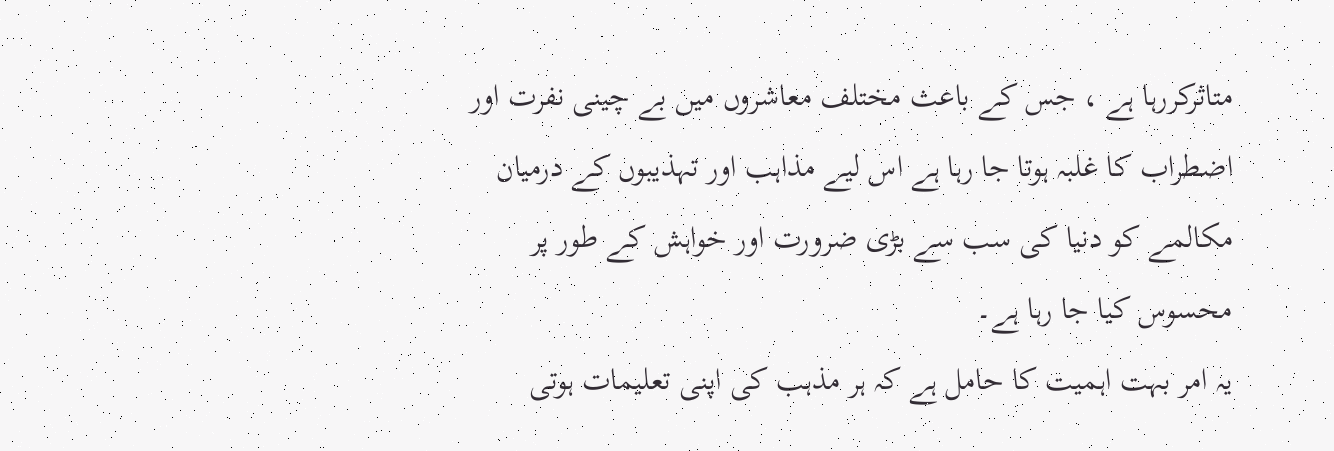متاثرکررہا ہے ، جس کے باعث مختلف معاشروں میں بے چینی نفرت اور اضطراب کا غلبہ ہوتا جا رہا ہے اس لیے مذاہب اور تہذیبوں کے درمیان مکالمے کو دنیا کی سب سے بڑی ضرورت اور خواہش کے طور پر محسوس کیا جا رہا ہے۔
یہ امر بہت اہمیت کا حامل ہے کہ ہر مذہب کی اپنی تعلیمات ہوتی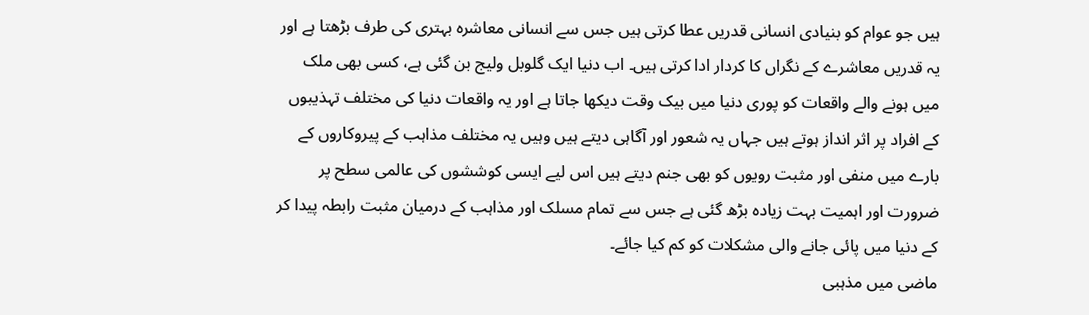ہیں جو عوام کو بنیادی انسانی قدریں عطا کرتی ہیں جس سے انسانی معاشرہ بہتری کی طرف بڑھتا ہے اور یہ قدریں معاشرے کے نگراں کا کردار ادا کرتی ہیں۔ اب دنیا ایک گلوبل ولیج بن گئی ہے، کسی بھی ملک میں ہونے والے واقعات کو پوری دنیا میں بیک وقت دیکھا جاتا ہے اور یہ واقعات دنیا کی مختلف تہذیبوں کے افراد پر اثر انداز ہوتے ہیں جہاں یہ شعور اور آگاہی دیتے ہیں وہیں یہ مختلف مذاہب کے پیروکاروں کے بارے میں منفی اور مثبت رویوں کو بھی جنم دیتے ہیں اس لیے ایسی کوششوں کی عالمی سطح پر ضرورت اور اہمیت بہت زیادہ بڑھ گئی ہے جس سے تمام مسلک اور مذاہب کے درمیان مثبت رابطہ پیدا کر کے دنیا میں پائی جانے والی مشکلات کو کم کیا جائے۔
ماضی میں مذہبی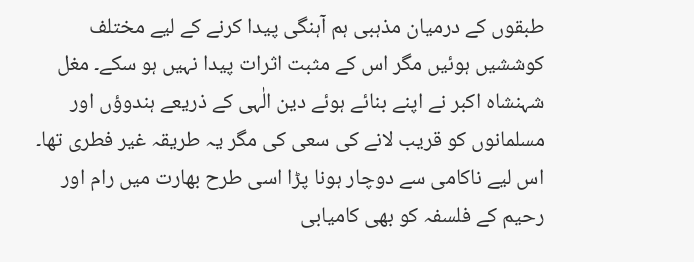طبقوں کے درمیان مذہبی ہم آہنگی پیدا کرنے کے لیے مختلف کوششیں ہوئیں مگر اس کے مثبت اثرات پیدا نہیں ہو سکے۔ مغل شہنشاہ اکبر نے اپنے بنائے ہوئے دین الٰہی کے ذریعے ہندوؤں اور مسلمانوں کو قریب لانے کی سعی کی مگر یہ طریقہ غیر فطری تھا۔ اس لیے ناکامی سے دوچار ہونا پڑا اسی طرح بھارت میں رام اور رحیم کے فلسفہ کو بھی کامیابی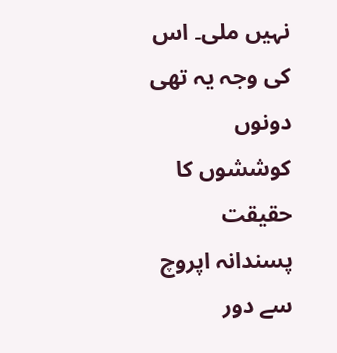نہیں ملی۔ اس کی وجہ یہ تھی دونوں کوششوں کا حقیقت پسندانہ اپروچ سے دور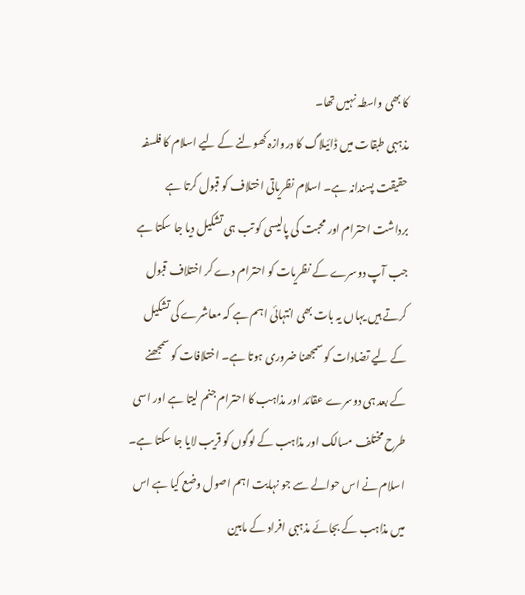کا بھی واسطہ نہیں تھا۔
مذہبی طبقات میں ڈائیلاگ کا دروازہ کھولنے کے لیے اسلام کا فلسفہ حقیقت پسندانہ ہے۔ اسلام نظریاتی اختلاف کو قبول کرتا ہے برداشت احترام اور محبت کی پالیسی کو تب ہی تشکیل دیا جا سکتا ہے جب آپ دوسرے کے نظریات کو احترام دے کر اختلاف قبول کرتے ہیں یہاں یہ بات بھی انتہائی اہم ہے کہ معاشرے کی تشکیل کے لیے تضادات کو سمجھنا ضروری ہوتا ہے۔ اختلافات کو سمجھنے کے بعد ہی دوسرے عقائد اور مذاہب کا احترام جنم لیتا ہے اور اسی طرح مختلف مسالک اور مذاہب کے لوگوں کو قریب لایا جا سکتا ہے۔
اسلام نے اس حوالے سے جو نہایت اہم اصول وضع کیا ہے اس میں مذاہب کے بجائے مذہبی افراد کے مابین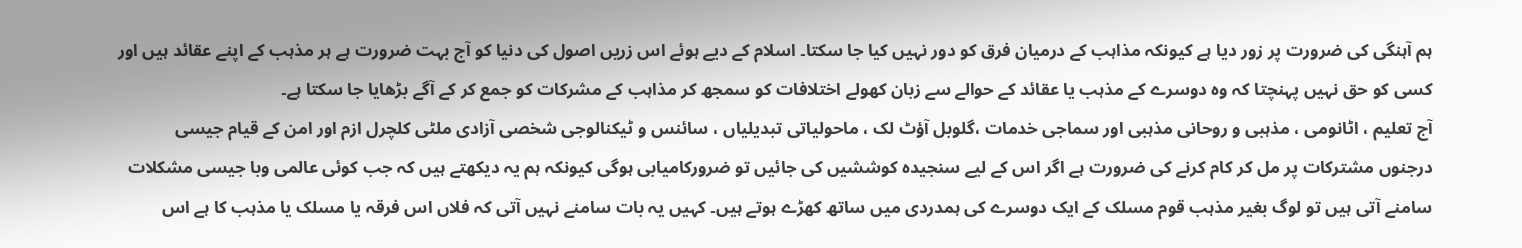ہم آہنگی کی ضرورت پر زور دیا ہے کیونکہ مذاہب کے درمیان فرق کو دور نہیں کیا جا سکتا۔ اسلام کے دیے ہوئے اس زریں اصول کی دنیا کو آج بہت ضرورت ہے ہر مذہب کے اپنے عقائد ہیں اور کسی کو حق نہیں پہنچتا کہ وہ دوسرے کے مذہب یا عقائد کے حوالے سے زبان کھولے اختلافات کو سمجھ کر مذاہب کے مشرکات کو جمع کر کے آگے بڑھایا جا سکتا ہے۔
آج تعلیم ، اٹانومی ، مذہبی و روحانی مذہبی اور سماجی خدمات ،گلوبل آؤٹ لک ، ماحولیاتی تبدیلیاں ، سائنس و ٹیکنالوجی شخصی آزادی ملٹی کلچرل ازم اور امن کے قیام جیسی درجنوں مشترکات پر مل کر کام کرنے کی ضرورت ہے اگر اس کے لیے سنجیدہ کوششیں کی جائیں تو ضرورکامیابی ہوگی کیونکہ ہم یہ دیکھتے ہیں کہ جب کوئی عالمی وبا جیسی مشکلات سامنے آتی ہیں تو لوگ بغیر مذہب قوم مسلک کے ایک دوسرے کی ہمدردی میں ساتھ کھڑے ہوتے ہیں۔ کہیں یہ بات سامنے نہیں آتی کہ فلاں اس فرقہ یا مسلک یا مذہب کا ہے اس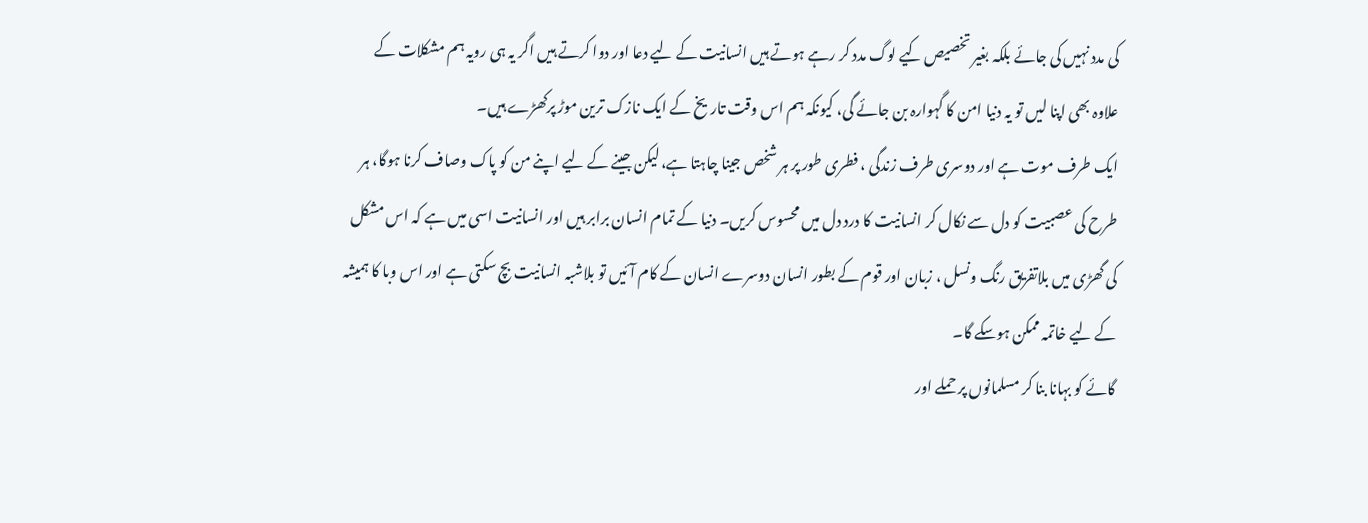کی مدد نہیں کی جائے بلکہ بغیر تخصیص کیے لوگ مدد کر رہے ہوتے ہیں انسانیت کے لیے دعا اور دوا کرتے ہیں اگر یہ ہی رویہ ہم مشکلات کے علاوہ بھی اپنا لیں تو یہ دنیا امن کا گہوارہ بن جائے گی، کیونکہ ہم اس وقت تاریخ کے ایک نازک ترین موڑ پرکھڑے ہیں۔
ایک طرف موت ہے اور دوسری طرف زندگی ، فطری طور پر ہر شخص جینا چاہتا ہے، لیکن جینے کے لیے اپنے من کو پاک وصاف کرنا ہوگا، ہر طرح کی عصبیت کو دل سے نکال کر انسانیت کا درد دل میں محسوس کریں۔ دنیا کے تمام انسان برابر ہیں اور انسانیت اسی میں ہے کہ اس مشکل کی گھڑی میں بلاتفریق رنگ ونسل ، زبان اور قوم کے بطور انسان دوسرے انسان کے کام آئیں تو بلاشبہ انسانیت بچ سکتی ہے اور اس وبا کا ہمیشہ کے لیے خاتمہ ممکن ہوسکے گا۔
گائے کو بہانا بنا کر مسلمانوں پر حملے اور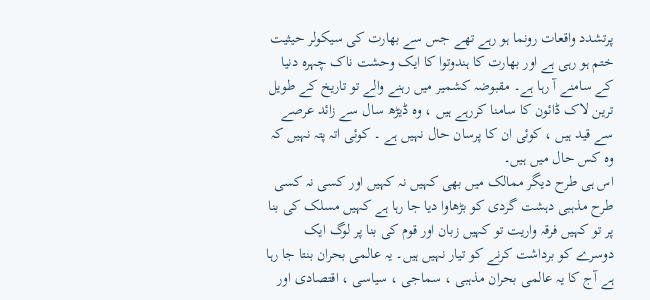پرتشدد واقعات رونما ہو رہے تھے جس سے بھارت کی سیکولر حیثیت ختم ہو رہی ہے اور بھارت کا ہندوتوا کا ایک وحشت ناک چہرہ دنیا کے سامنے آ رہا ہے۔ مقبوضہ کشمیر میں رہنے والے تو تاریخ کے طویل ترین لاک ڈائون کا سامنا کررہے ہیں ، وہ ڈیڑھ سال سے زائد عرصے سے قید ہیں ، کوئی ان کا پرسان حال نہیں ہے ۔ کوئی اتہ پتہ نہیں کہ وہ کس حال میں ہیں۔
اس ہی طرح دیگر ممالک میں بھی کہیں نہ کہیں اور کسی نہ کسی طرح مذہبی دہشت گردی کو بڑھاوا دیا جا رہا ہے کہیں مسلک کی بنا پر تو کہیں فرقہ واریت تو کہیں زبان اور قوم کی بنا پر لوگ ایک دوسرے کو برداشت کرنے کو تیار نہیں ہیں۔ یہ عالمی بحران بنتا جا رہا ہے آج کا یہ عالمی بحران مذہبی ، سماجی ، سیاسی ، اقتصادی اور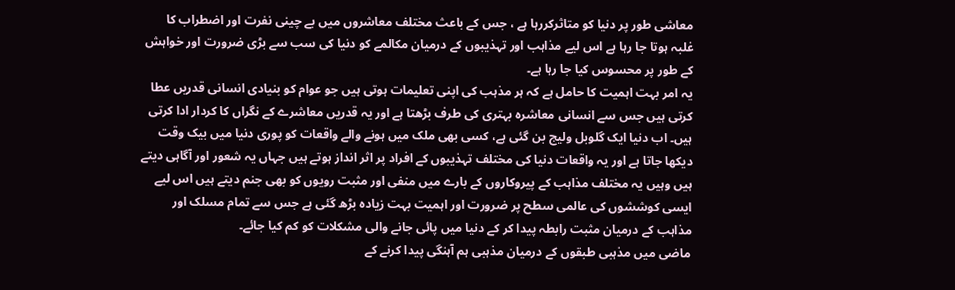معاشی طور پر دنیا کو متاثرکررہا ہے ، جس کے باعث مختلف معاشروں میں بے چینی نفرت اور اضطراب کا غلبہ ہوتا جا رہا ہے اس لیے مذاہب اور تہذیبوں کے درمیان مکالمے کو دنیا کی سب سے بڑی ضرورت اور خواہش کے طور پر محسوس کیا جا رہا ہے۔
یہ امر بہت اہمیت کا حامل ہے کہ ہر مذہب کی اپنی تعلیمات ہوتی ہیں جو عوام کو بنیادی انسانی قدریں عطا کرتی ہیں جس سے انسانی معاشرہ بہتری کی طرف بڑھتا ہے اور یہ قدریں معاشرے کے نگراں کا کردار ادا کرتی ہیں۔ اب دنیا ایک گلوبل ولیج بن گئی ہے، کسی بھی ملک میں ہونے والے واقعات کو پوری دنیا میں بیک وقت دیکھا جاتا ہے اور یہ واقعات دنیا کی مختلف تہذیبوں کے افراد پر اثر انداز ہوتے ہیں جہاں یہ شعور اور آگاہی دیتے ہیں وہیں یہ مختلف مذاہب کے پیروکاروں کے بارے میں منفی اور مثبت رویوں کو بھی جنم دیتے ہیں اس لیے ایسی کوششوں کی عالمی سطح پر ضرورت اور اہمیت بہت زیادہ بڑھ گئی ہے جس سے تمام مسلک اور مذاہب کے درمیان مثبت رابطہ پیدا کر کے دنیا میں پائی جانے والی مشکلات کو کم کیا جائے۔
ماضی میں مذہبی طبقوں کے درمیان مذہبی ہم آہنگی پیدا کرنے کے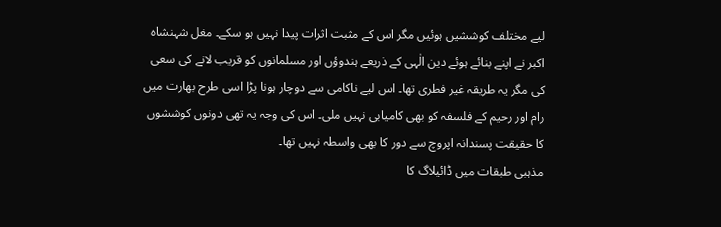لیے مختلف کوششیں ہوئیں مگر اس کے مثبت اثرات پیدا نہیں ہو سکے۔ مغل شہنشاہ اکبر نے اپنے بنائے ہوئے دین الٰہی کے ذریعے ہندوؤں اور مسلمانوں کو قریب لانے کی سعی کی مگر یہ طریقہ غیر فطری تھا۔ اس لیے ناکامی سے دوچار ہونا پڑا اسی طرح بھارت میں رام اور رحیم کے فلسفہ کو بھی کامیابی نہیں ملی۔ اس کی وجہ یہ تھی دونوں کوششوں کا حقیقت پسندانہ اپروچ سے دور کا بھی واسطہ نہیں تھا۔
مذہبی طبقات میں ڈائیلاگ کا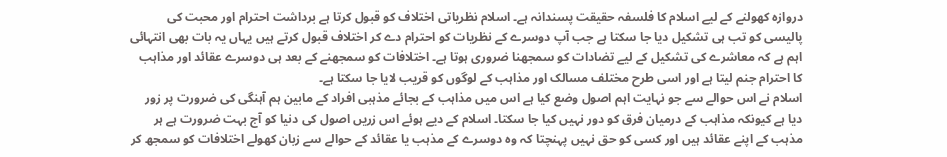دروازہ کھولنے کے لیے اسلام کا فلسفہ حقیقت پسندانہ ہے۔ اسلام نظریاتی اختلاف کو قبول کرتا ہے برداشت احترام اور محبت کی پالیسی کو تب ہی تشکیل دیا جا سکتا ہے جب آپ دوسرے کے نظریات کو احترام دے کر اختلاف قبول کرتے ہیں یہاں یہ بات بھی انتہائی اہم ہے کہ معاشرے کی تشکیل کے لیے تضادات کو سمجھنا ضروری ہوتا ہے۔ اختلافات کو سمجھنے کے بعد ہی دوسرے عقائد اور مذاہب کا احترام جنم لیتا ہے اور اسی طرح مختلف مسالک اور مذاہب کے لوگوں کو قریب لایا جا سکتا ہے۔
اسلام نے اس حوالے سے جو نہایت اہم اصول وضع کیا ہے اس میں مذاہب کے بجائے مذہبی افراد کے مابین ہم آہنگی کی ضرورت پر زور دیا ہے کیونکہ مذاہب کے درمیان فرق کو دور نہیں کیا جا سکتا۔ اسلام کے دیے ہوئے اس زریں اصول کی دنیا کو آج بہت ضرورت ہے ہر مذہب کے اپنے عقائد ہیں اور کسی کو حق نہیں پہنچتا کہ وہ دوسرے کے مذہب یا عقائد کے حوالے سے زبان کھولے اختلافات کو سمجھ کر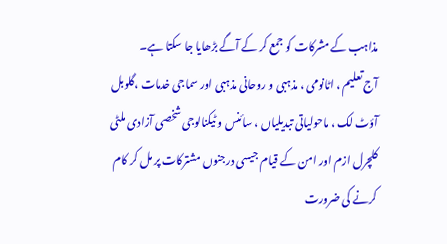مذاہب کے مشرکات کو جمع کر کے آگے بڑھایا جا سکتا ہے۔
آج تعلیم ، اٹانومی ، مذہبی و روحانی مذہبی اور سماجی خدمات ،گلوبل آؤٹ لک ، ماحولیاتی تبدیلیاں ، سائنس و ٹیکنالوجی شخصی آزادی ملٹی کلچرل ازم اور امن کے قیام جیسی درجنوں مشترکات پر مل کر کام کرنے کی ضرورت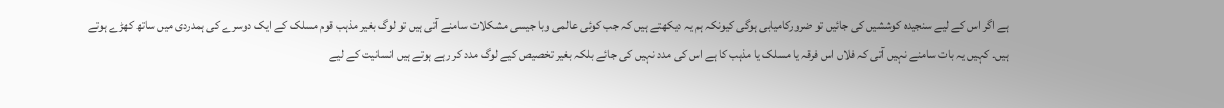ہے اگر اس کے لیے سنجیدہ کوششیں کی جائیں تو ضرورکامیابی ہوگی کیونکہ ہم یہ دیکھتے ہیں کہ جب کوئی عالمی وبا جیسی مشکلات سامنے آتی ہیں تو لوگ بغیر مذہب قوم مسلک کے ایک دوسرے کی ہمدردی میں ساتھ کھڑے ہوتے ہیں۔ کہیں یہ بات سامنے نہیں آتی کہ فلاں اس فرقہ یا مسلک یا مذہب کا ہے اس کی مدد نہیں کی جائے بلکہ بغیر تخصیص کیے لوگ مدد کر رہے ہوتے ہیں انسانیت کے لیے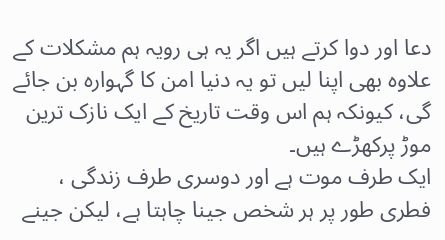دعا اور دوا کرتے ہیں اگر یہ ہی رویہ ہم مشکلات کے علاوہ بھی اپنا لیں تو یہ دنیا امن کا گہوارہ بن جائے گی، کیونکہ ہم اس وقت تاریخ کے ایک نازک ترین موڑ پرکھڑے ہیں۔
ایک طرف موت ہے اور دوسری طرف زندگی ، فطری طور پر ہر شخص جینا چاہتا ہے، لیکن جینے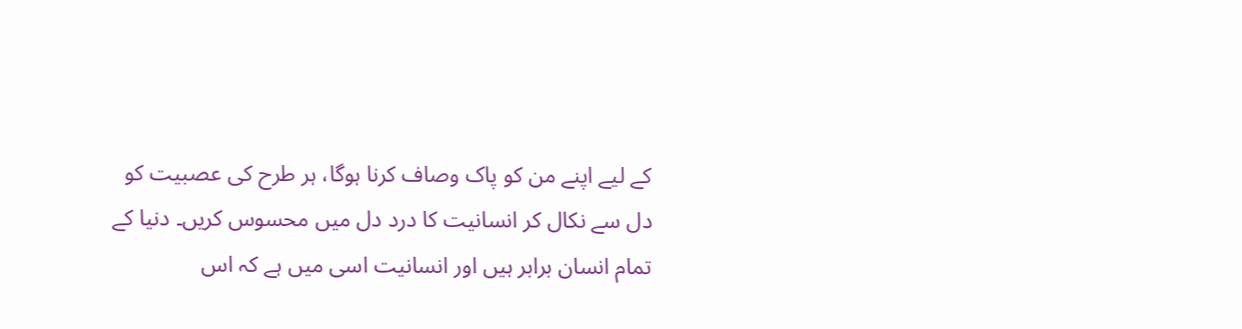کے لیے اپنے من کو پاک وصاف کرنا ہوگا، ہر طرح کی عصبیت کو دل سے نکال کر انسانیت کا درد دل میں محسوس کریں۔ دنیا کے تمام انسان برابر ہیں اور انسانیت اسی میں ہے کہ اس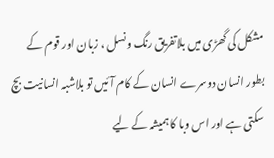مشکل کی گھڑی میں بلاتفریق رنگ ونسل ، زبان اور قوم کے بطور انسان دوسرے انسان کے کام آئیں تو بلاشبہ انسانیت بچ سکتی ہے اور اس وبا کا ہمیشہ کے لیے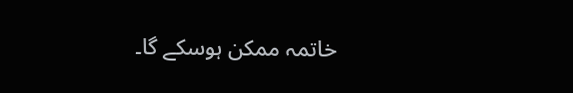خاتمہ ممکن ہوسکے گا۔